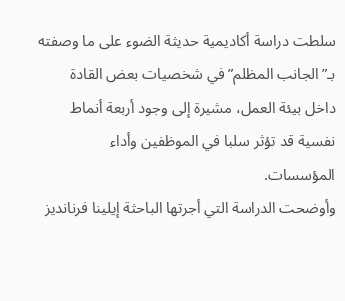سلطت دراسة أكاديمية حديثة الضوء على ما وصفته بـ”الجانب المظلم” في شخصيات بعض القادة داخل بيئة العمل، مشيرة إلى وجود أربعة أنماط نفسية قد تؤثر سلبا في الموظفين وأداء المؤسسات.
وأوضحت الدراسة التي أجرتها الباحثة إيلينا فرنانديز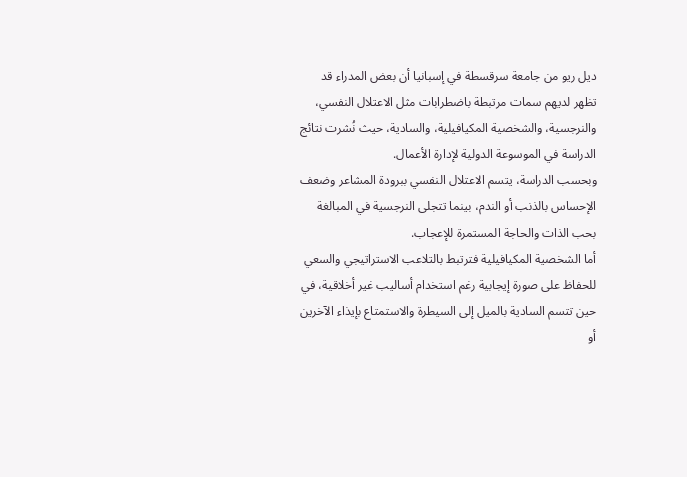ديل ريو من جامعة سرقسطة في إسبانيا أن بعض المدراء قد تظهر لديهم سمات مرتبطة باضطرابات مثل الاعتلال النفسي، والنرجسية، والشخصية المكيافيلية، والسادية، حيث نُشرت نتائج الدراسة في الموسوعة الدولية لإدارة الأعمال.
وبحسب الدراسة، يتسم الاعتلال النفسي ببرودة المشاعر وضعف الإحساس بالذنب أو الندم، بينما تتجلى النرجسية في المبالغة بحب الذات والحاجة المستمرة للإعجاب.
أما الشخصية المكيافيلية فترتبط بالتلاعب الاستراتيجي والسعي للحفاظ على صورة إيجابية رغم استخدام أساليب غير أخلاقية، في حين تتسم السادية بالميل إلى السيطرة والاستمتاع بإيذاء الآخرين أو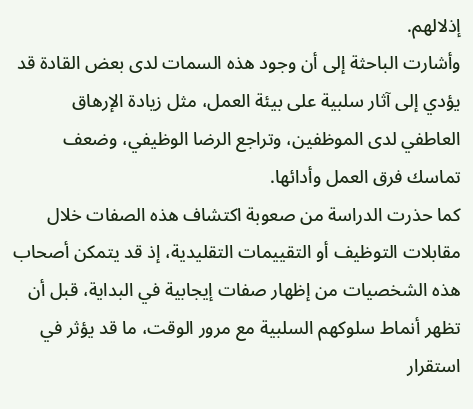إذلالهم.
وأشارت الباحثة إلى أن وجود هذه السمات لدى بعض القادة قد يؤدي إلى آثار سلبية على بيئة العمل، مثل زيادة الإرهاق العاطفي لدى الموظفين، وتراجع الرضا الوظيفي، وضعف تماسك فرق العمل وأدائها.
كما حذرت الدراسة من صعوبة اكتشاف هذه الصفات خلال مقابلات التوظيف أو التقييمات التقليدية، إذ قد يتمكن أصحاب هذه الشخصيات من إظهار صفات إيجابية في البداية، قبل أن تظهر أنماط سلوكهم السلبية مع مرور الوقت، ما قد يؤثر في استقرار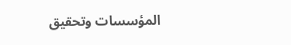المؤسسات وتحقيق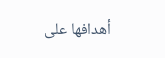أهدافها على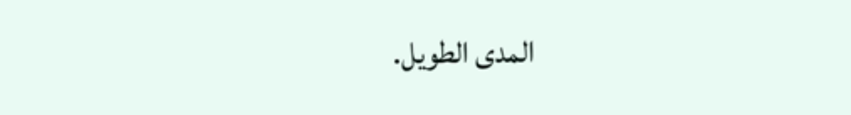المدى الطويل.